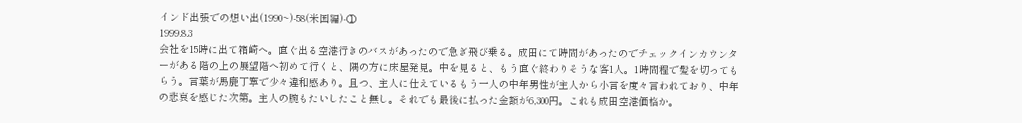インド出張での想い出(1990~)-58(米国編)-①
1999.8.3
会社を15時に出て箱崎へ。直ぐ出る空港行きのバスがあったので急ぎ飛び乗る。成田にて時間があったのでチェックインカウンターがある階の上の展望階へ初めて行くと、隅の方に床屋発見。中を見ると、もう直ぐ終わりそうな客1人。1時間程で髪を切ってもらう。言葉が馬鹿丁寧で少々違和感あり。且つ、主人に仕えているもう一人の中年男性が主人から小言を度々言われており、中年の悲哀を感じた次第。主人の腕もたいしたこと無し。それでも最後に払った金額が6,300円。これも成田空港価格か。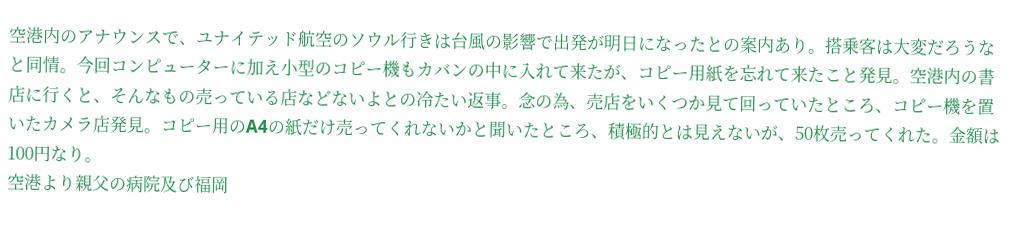空港内のアナウンスで、ユナイテッド航空のソウル行きは台風の影響で出発が明日になったとの案内あり。搭乗客は大変だろうなと同情。今回コンピューターに加え小型のコピー機もカバンの中に入れて来たが、コピー用紙を忘れて来たこと発見。空港内の書店に行くと、そんなもの売っている店などないよとの冷たい返事。念の為、売店をいくつか見て回っていたところ、コピー機を置いたカメラ店発見。コピー用のA4の紙だけ売ってくれないかと聞いたところ、積極的とは見えないが、50枚売ってくれた。金額は100円なり。
空港より親父の病院及び福岡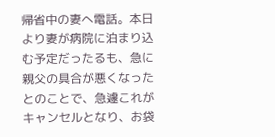帰省中の妻へ電話。本日より妻が病院に泊まり込む予定だったるも、急に親父の具合が悪くなったとのことで、急遽これがキャンセルとなり、お袋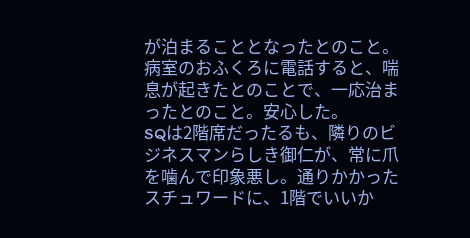が泊まることとなったとのこと。病室のおふくろに電話すると、喘息が起きたとのことで、一応治まったとのこと。安心した。
SQは2階席だったるも、隣りのビジネスマンらしき御仁が、常に爪を噛んで印象悪し。通りかかったスチュワードに、1階でいいか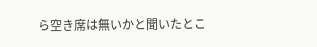ら空き席は無いかと聞いたとこ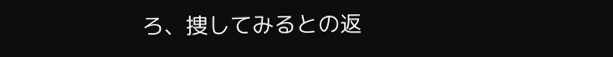ろ、捜してみるとの返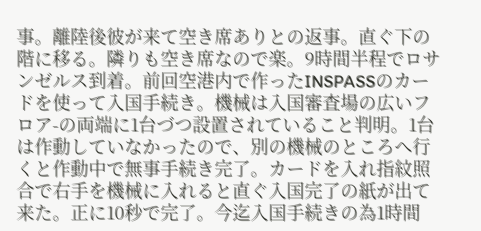事。離陸後彼が来て空き席ありとの返事。直ぐ下の階に移る。隣りも空き席なので楽。9時間半程でロサンゼルス到着。前回空港内で作ったINSPASSのカードを使って入国手続き。機械は入国審査場の広いフロア-の両端に1台づつ設置されていること判明。1台は作動していなかったので、別の機械のところへ行くと作動中で無事手続き完了。カードを入れ指紋照合で右手を機械に入れると直ぐ入国完了の紙が出て来た。正に10秒で完了。今迄入国手続きの為1時間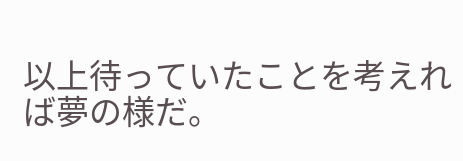以上待っていたことを考えれば夢の様だ。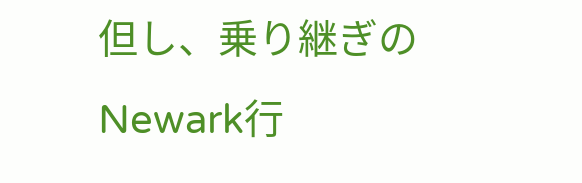但し、乗り継ぎのNewark行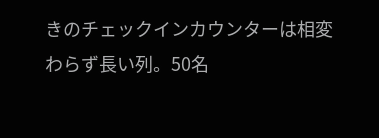きのチェックインカウンターは相変わらず長い列。50名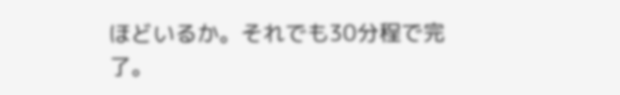ほどいるか。それでも30分程で完了。